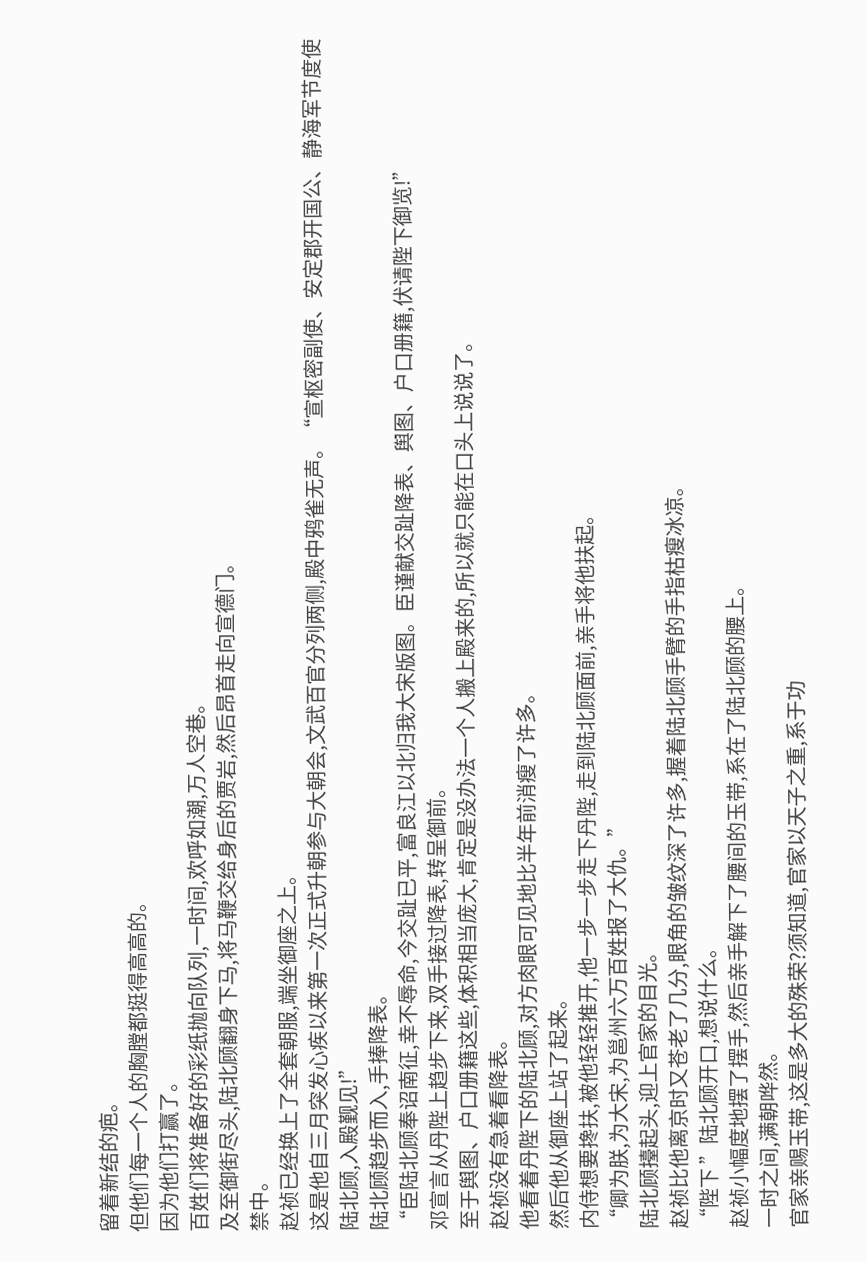留着新结的疤。
但他们每一个人的胸膛都挺得高高的。
因为他们打赢了。
百姓们将准备好的彩纸抛向队列,一时间,欢呼如潮,万人空巷。
及至御街尽头,陆北顾翻身下马,将马鞭交给身后的贾岩,然后昂首走向宣德门。
禁中。
赵祯已经换上了全套朝服,端坐御座之上。
这是他自三月突发心疾以来第一次正式升朝参与大朝会,文武百官分列两侧,殿中鸦雀无声。“宣枢密副使、安定郡开国公、静海军节度使陆北顾,入殿觐见!”
陆北顾趋步而入,手捧降表。
“臣陆北顾奉诏南征,幸不辱命,今交趾已平,富良江以北归我大宋版图。臣谨献交趾降表、舆图、户口册籍,伏请陛下御览!”
邓宣言从丹陛上趋步下来,双手接过降表,转呈御前。
至于舆图、户口册籍这些,体积相当庞大,肯定是没办法一个人搬上殿来的,所以就只能在口头上说说了。
赵祯没有急着看降表。
他看着丹陛下的陆北顾,对方肉眼可见地比半年前消瘦了许多。
然后他从御座上站了起来。
内侍想要搀扶,被他轻轻推开,他一步一步走下丹陛,走到陆北顾面前,亲手将他扶起。
“卿为朕,为大宋,为邕州六万百姓报了大仇。”
陆北顾擡起头,迎上官家的目光。
赵祯比他离京时又苍老了几分,眼角的皱纹深了许多,握着陆北顾手臂的手指枯瘦冰凉。
“陛下 ”陆北顾开口,想说什么。
赵祯小幅度地摆了摆手,然后亲手解下了腰间的玉带,系在了陆北顾的腰上。
一时之间,满朝哗然。
官家亲赐玉带,这是多大的殊荣?须知道,官家以天子之重,系于功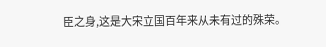臣之身,这是大宋立国百年来从未有过的殊荣。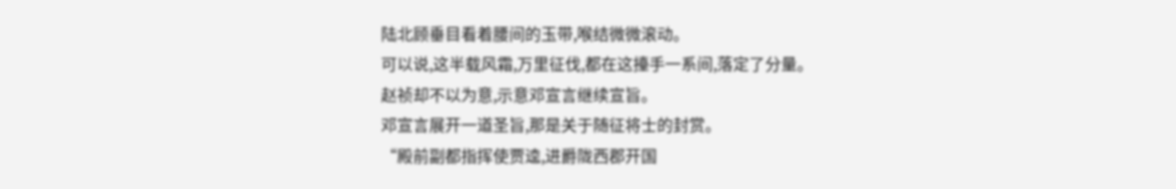陆北顾垂目看着腰间的玉带,喉结微微滚动。
可以说,这半载风霜,万里征伐,都在这擡手一系间,落定了分量。
赵祯却不以为意,示意邓宣言继续宣旨。
邓宣言展开一道圣旨,那是关于随征将士的封赏。
“殿前副都指挥使贾逵,进爵陇西郡开国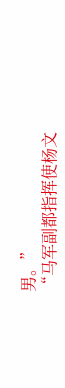男。”
“马军副都指挥使杨文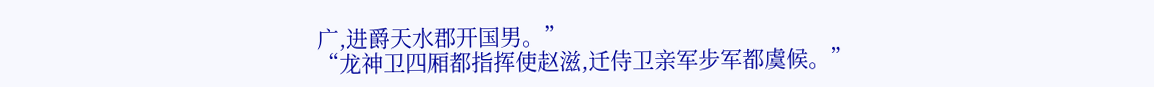广,进爵天水郡开国男。”
“龙神卫四厢都指挥使赵滋,迁侍卫亲军步军都虞候。”